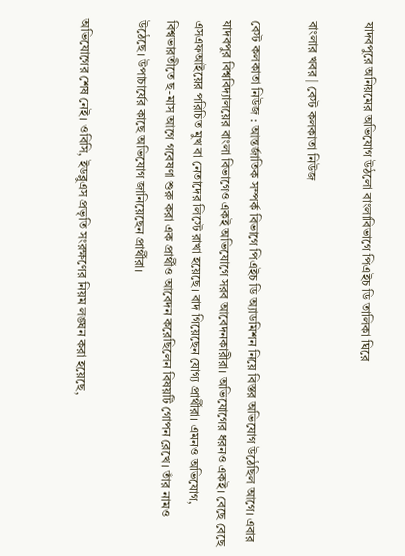যাদবপুরে অনিয়মের অভিযোগ উঠলো বাংলাবিভাগে পিএইচ ডি তালিকা ঘিরে

বাংলার খবর | বেস্ট কলকাতা নিউজ

বেস্ট কলকাতা নিউজ : আন্তর্জাতিক সম্পর্ক বিভাগে পিএইচ ডি অ্যাডমিশন নিয়ে বিস্তর অভিযোগ উঠেছিল আগে। এবার যাদবপুর বিশ্ববিদ্যালয়ের বাংলা বিভাগেও একই অভিযোগে সরব আবেদনকারীরা। অভিযোগের ধরনও একই। বেছে বেছে এসএফআইয়ের পরিচিত মুখ বা নেতাদের লিস্টে রাখা হয়েছে। বাদ গিয়েছেন যোগ্য প্রার্থীরা। এমনও অভিযোগ, বিশ্বভারতীতে ছ-মাস আগে গবেষণা শুরু করা এক প্রার্থীও আবেদন করেছিলেন বিষয়টি গোপন রেখে। তাঁর নামও উঠেছে। উপাচার্যের কাছে অভিযোগ জানিয়েছেন প্রার্থীরা।

অভিযোগের শেষ নেই। ওবিসি, ইডব্লুএস প্রভৃতি সংরক্ষণের নিয়ম লঙ্ঘন করা হয়েছে,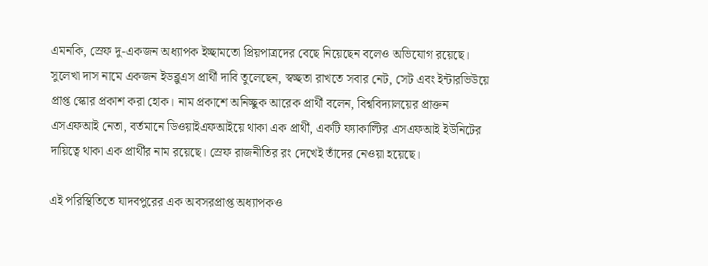এমনকি, স্রেফ দু-একজন অধ্যাপক ইচ্ছামতো প্রিয়পাত্রদের বেছে নিয়েছেন বলেও অভিযোগ রয়েছে। সুলেখা দাস নামে একজন ইডব্লুএস প্রার্থী দাবি তুলেছেন, স্বচ্ছতা রাখতে সবার নেট, সেট এবং ইন্টারভিউয়ে প্রাপ্ত স্কোর প্রকাশ করা হোক। নাম প্রকাশে অনিচ্ছুক আরেক প্রার্থী বলেন, বিশ্ববিদ্যালয়ের প্রাক্তন এসএফআই নেতা, বর্তমানে ডিওয়াইএফআইয়ে থাকা এক প্রার্থী, একটি ফ্যাকাল্টির এসএফআই ইউনিটের দায়িত্বে থাকা এক প্রার্থীর নাম রয়েছে। স্রেফ রাজনীতির রং দেখেই তাঁদের নেওয়া হয়েছে।

এই পরিস্থিতিতে যাদবপুরের এক অবসরপ্রাপ্ত অধ্যাপকও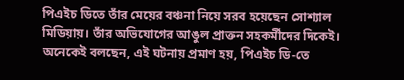পিএইচ ডিতে তাঁর মেয়ের বঞ্চনা নিয়ে সরব হয়েছেন সোশ্যাল মিডিয়ায়। তাঁর অভিযোগের আঙুল প্রাক্তন সহকর্মীদের দিকেই। অনেকেই বলছেন, এই ঘটনায় প্রমাণ হয়, পিএইচ ডি-তে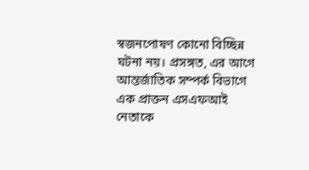স্বজনপোষণ কোনো বিচ্ছিন্ন ঘটনা নয়। প্রসঙ্গত, এর আগে আন্তর্জাতিক সম্পর্ক বিভাগে এক প্রাক্তন এসএফআই নেতাকে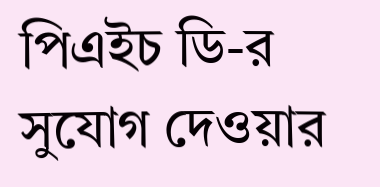পিএইচ ডি-র সুযোগ দেওয়ার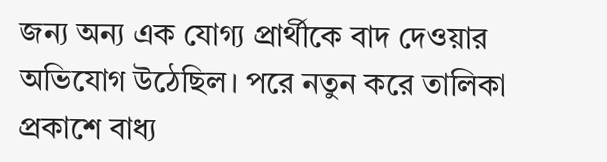জন্য অন্য এক যোগ্য প্রার্থীকে বাদ দেওয়ার অভিযোগ উঠেছিল। পরে নতুন করে তালিকা প্রকাশে বাধ্য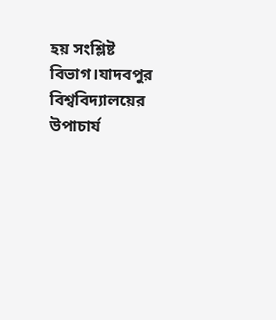হয় সংশ্লিষ্ট বিভাগ।যাদবপুর বিশ্ববিদ্যালয়ের উপাচার্য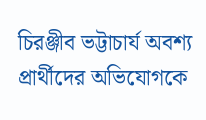চিরঞ্জীব ভট্টাচার্য অবশ্য প্রার্থীদের অভিযোগকে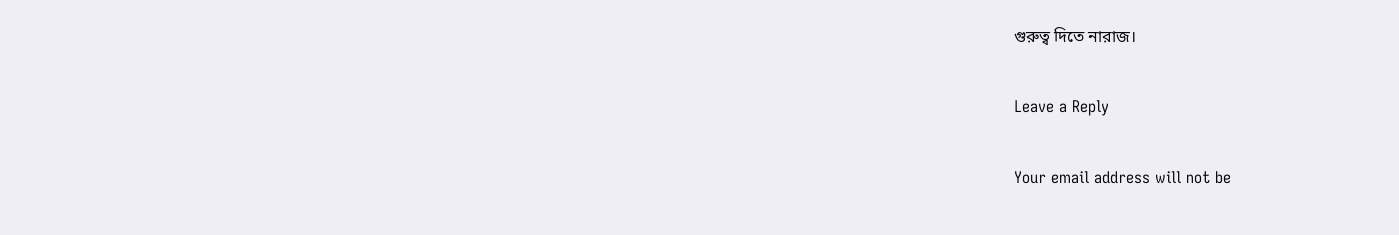গুরুত্ব দিতে নারাজ।

Leave a Reply

Your email address will not be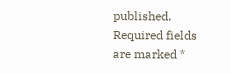published. Required fields are marked *